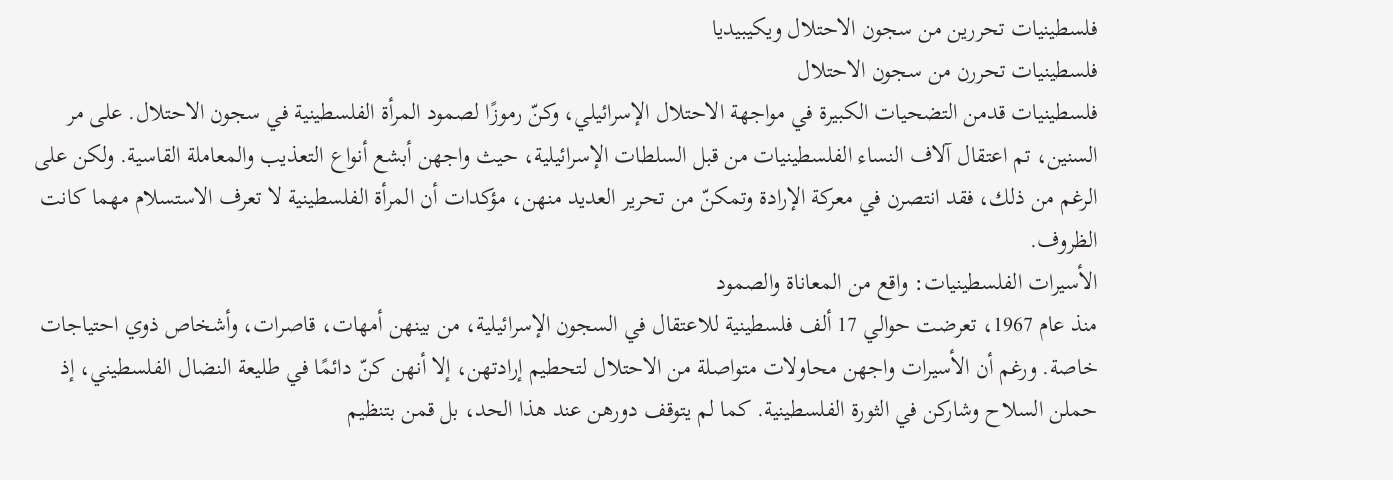فلسطينيات تحررين من سجون الاحتلال ويكيبيديا
فلسطينيات تحررن من سجون الاحتلال
فلسطينيات قدمن التضحيات الكبيرة في مواجهة الاحتلال الإسرائيلي، وكنّ رموزًا لصمود المرأة الفلسطينية في سجون الاحتلال. على مر السنين، تم اعتقال آلاف النساء الفلسطينيات من قبل السلطات الإسرائيلية، حيث واجهن أبشع أنواع التعذيب والمعاملة القاسية. ولكن على الرغم من ذلك، فقد انتصرن في معركة الإرادة وتمكنّ من تحرير العديد منهن، مؤكدات أن المرأة الفلسطينية لا تعرف الاستسلام مهما كانت الظروف.
الأسيرات الفلسطينيات: واقع من المعاناة والصمود
منذ عام 1967، تعرضت حوالي 17 ألف فلسطينية للاعتقال في السجون الإسرائيلية، من بينهن أمهات، قاصرات، وأشخاص ذوي احتياجات خاصة. ورغم أن الأسيرات واجهن محاولات متواصلة من الاحتلال لتحطيم إرادتهن، إلا أنهن كنّ دائمًا في طليعة النضال الفلسطيني، إذ حملن السلاح وشاركن في الثورة الفلسطينية. كما لم يتوقف دورهن عند هذا الحد، بل قمن بتنظيم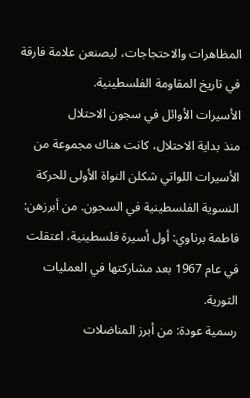المظاهرات والاحتجاجات، ليصنعن علامة فارقة في تاريخ المقاومة الفلسطينية.
الأسيرات الأوائل في سجون الاحتلال
منذ بداية الاحتلال، كانت هناك مجموعة من الأسيرات اللواتي شكلن النواة الأولى للحركة النسوية الفلسطينية في السجون. من أبرزهن:
فاطمة برناوي: أول أسيرة فلسطينية، اعتقلت في عام 1967 بعد مشاركتها في العمليات الثورية.
رسمية عودة: من أبرز المناضلات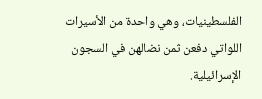الفلسطينيات، وهي واحدة من الأسيرات اللواتي دفعن ثمن نضالهن في السجون الإسرائيلية.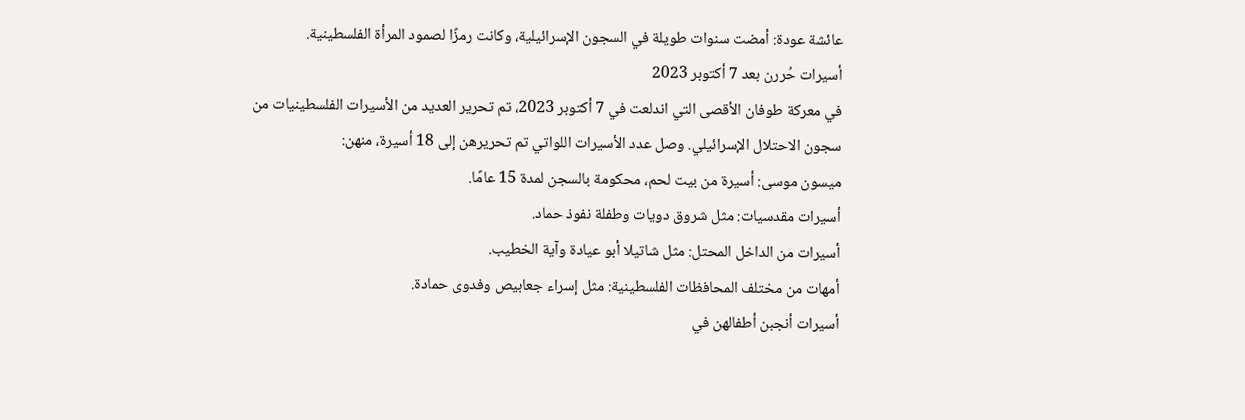عائشة عودة: أمضت سنوات طويلة في السجون الإسرائيلية، وكانت رمزًا لصمود المرأة الفلسطينية.
أسيرات حُررن بعد 7 أكتوبر 2023
في معركة طوفان الأقصى التي اندلعت في 7 أكتوبر 2023، تم تحرير العديد من الأسيرات الفلسطينيات من سجون الاحتلال الإسرائيلي. وصل عدد الأسيرات اللواتي تم تحريرهن إلى 18 أسيرة، منهن:
ميسون موسى: أسيرة من بيت لحم، محكومة بالسجن لمدة 15 عامًا.
أسيرات مقدسيات: مثل شروق دويات وطفلة نفوذ حماد.
أسيرات من الداخل المحتل: مثل شاتيلا أبو عيادة وآية الخطيب.
أمهات من مختلف المحافظات الفلسطينية: مثل إسراء جعابيص وفدوى حمادة.
أسيرات أنجبن أطفالهن في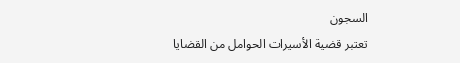السجون
تعتبر قضية الأسيرات الحوامل من القضايا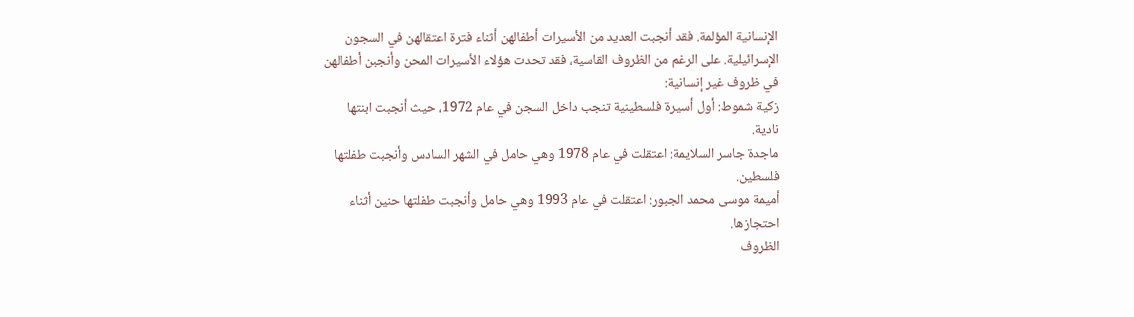الإنسانية المؤلمة. فقد أنجبت العديد من الأسيرات أطفالهن أثناء فترة اعتقالهن في السجون الإسرائيلية. على الرغم من الظروف القاسية، فقد تحدت هؤلاء الأسيرات المحن وأنجبن أطفالهن في ظروف غير إنسانية:
زكية شموط: أول أسيرة فلسطينية تنجب داخل السجن في عام 1972، حيث أنجبت ابنتها نادية.
ماجدة جاسر السلايمة: اعتقلت في عام 1978 وهي حامل في الشهر السادس وأنجبت طفلتها فلسطين.
أميمة موسى محمد الجبور: اعتقلت في عام 1993 وهي حامل وأنجبت طفلتها حنين أثناء احتجازها.
الظروف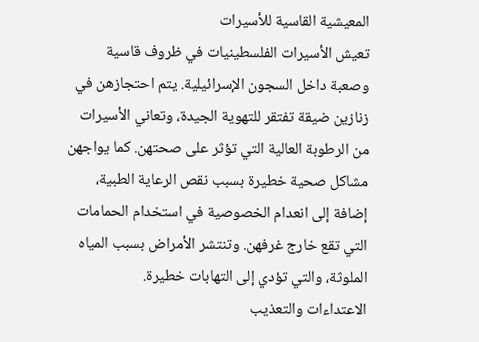المعيشية القاسية للأسيرات
تعيش الأسيرات الفلسطينيات في ظروف قاسية وصعبة داخل السجون الإسرائيلية. يتم احتجازهن في زنازين ضيقة تفتقر للتهوية الجيدة، وتعاني الأسيرات من الرطوبة العالية التي تؤثر على صحتهن. كما يواجهن مشاكل صحية خطيرة بسبب نقص الرعاية الطبية، إضافة إلى انعدام الخصوصية في استخدام الحمامات التي تقع خارج غرفهن. وتنتشر الأمراض بسبب المياه الملوثة، والتي تؤدي إلى التهابات خطيرة.
الاعتداءات والتعذيب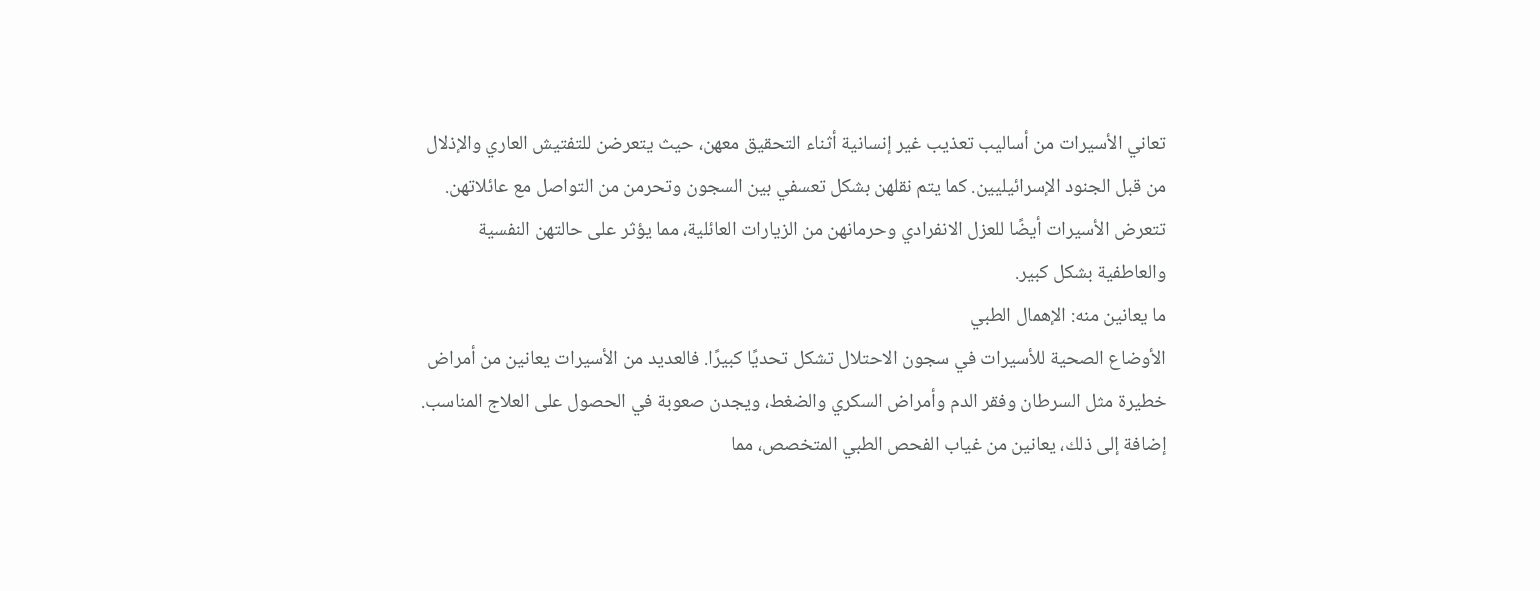تعاني الأسيرات من أساليب تعذيب غير إنسانية أثناء التحقيق معهن، حيث يتعرضن للتفتيش العاري والإذلال من قبل الجنود الإسرائيليين. كما يتم نقلهن بشكل تعسفي بين السجون وتحرمن من التواصل مع عائلاتهن. تتعرض الأسيرات أيضًا للعزل الانفرادي وحرمانهن من الزيارات العائلية، مما يؤثر على حالتهن النفسية والعاطفية بشكل كبير.
ما يعانين منه: الإهمال الطبي
الأوضاع الصحية للأسيرات في سجون الاحتلال تشكل تحديًا كبيرًا. فالعديد من الأسيرات يعانين من أمراض خطيرة مثل السرطان وفقر الدم وأمراض السكري والضغط، ويجدن صعوبة في الحصول على العلاج المناسب. إضافة إلى ذلك، يعانين من غياب الفحص الطبي المتخصص، مما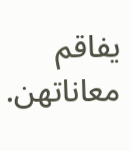يفاقم معاناتهن.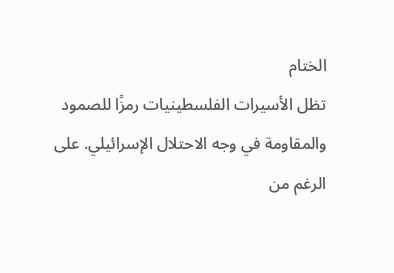الختام
تظل الأسيرات الفلسطينيات رمزًا للصمود والمقاومة في وجه الاحتلال الإسرائيلي. على الرغم من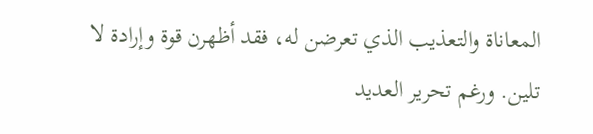المعاناة والتعذيب الذي تعرضن له، فقد أظهرن قوة وإرادة لا تلين. ورغم تحرير العديد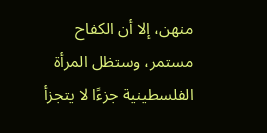منهن، إلا أن الكفاح مستمر، وستظل المرأة الفلسطينية جزءًا لا يتجزأ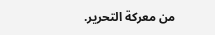من معركة التحرير.